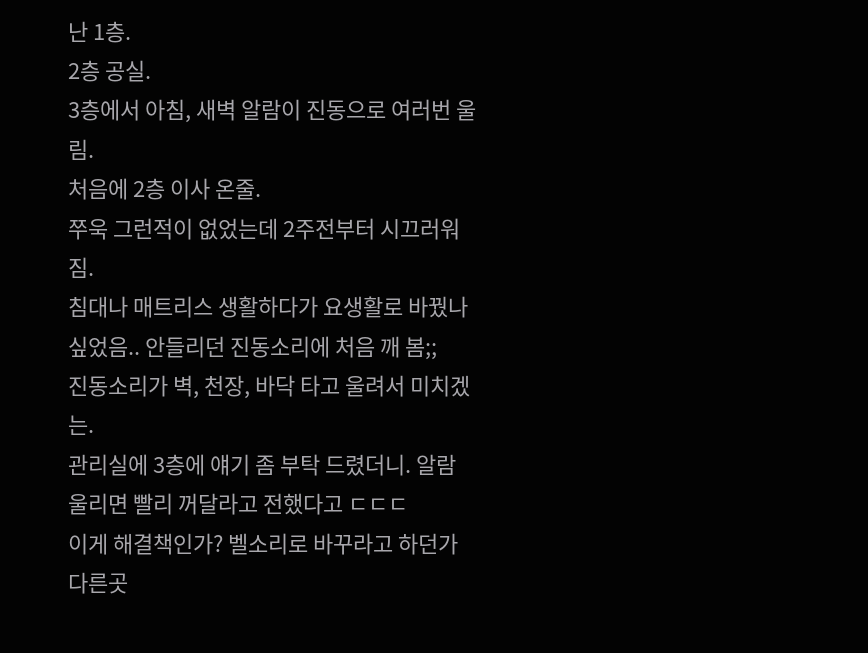난 1층.
2층 공실.
3층에서 아침, 새벽 알람이 진동으로 여러번 울림.
처음에 2층 이사 온줄.
쭈욱 그런적이 없었는데 2주전부터 시끄러워짐.
침대나 매트리스 생활하다가 요생활로 바꿨나싶었음.. 안들리던 진동소리에 처음 깨 봄;;
진동소리가 벽, 천장, 바닥 타고 울려서 미치겠는.
관리실에 3층에 얘기 좀 부탁 드렸더니. 알람 울리면 빨리 꺼달라고 전했다고 ㄷㄷㄷ
이게 해결책인가? 벨소리로 바꾸라고 하던가 다른곳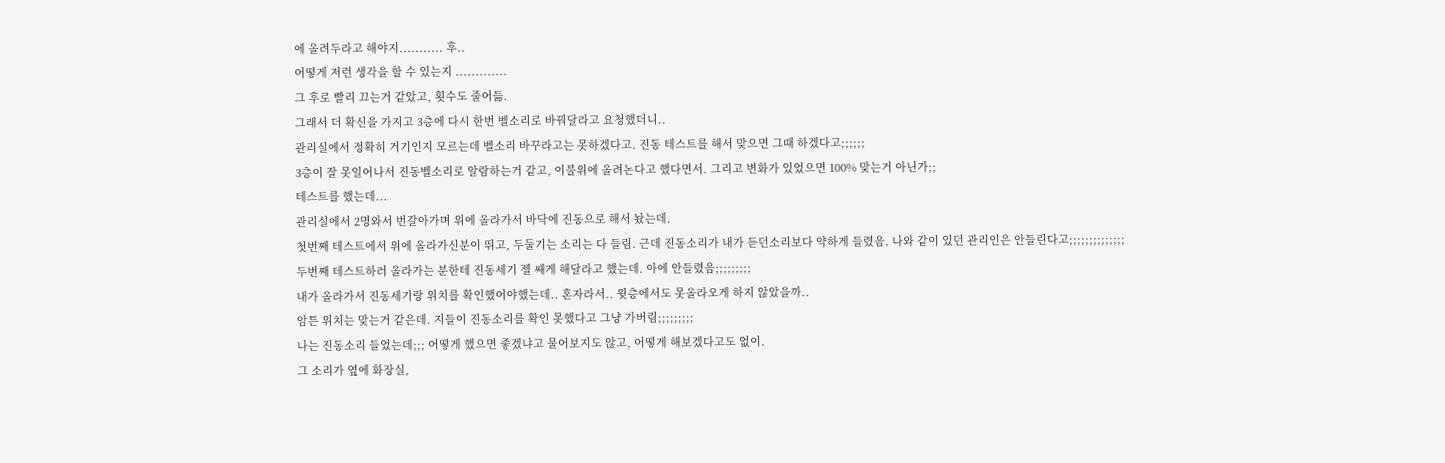에 올려두라고 해야지........... 후..
어떻게 저런 생각을 할 수 있는지 .............
그 후로 빨리 끄는거 같았고, 횟수도 줄어듦.
그래서 더 확신을 가지고 3층에 다시 한번 벨소리로 바꿔달라고 요청했더니..
관리실에서 정확히 거기인지 모르는데 벨소리 바꾸라고는 못하겠다고. 진동 테스트를 해서 맞으면 그때 하겠다고;;;;;;
3층이 잘 못일어나서 진동벨소리로 알람하는거 같고, 이불위에 올려논다고 했다면서. 그리고 변화가 있었으면 100% 맞는거 아닌가;;
테스트를 했는데...
관리실에서 2명와서 번갈아가며 위에 올라가서 바닥에 진동으로 해서 놨는데.
첫번째 테스트에서 위에 올라가신분이 뛰고, 두둘기는 소리는 다 들림. 근데 진동소리가 내가 듣던소리보다 약하게 들렸음. 나와 같이 있던 관리인은 안들린다고;;;;;;;;;;;;;;
두번째 테스트하러 올라가는 분한테 진동세기 젤 쌔게 해달라고 했는데. 아에 안들렸음;;;;;;;;;
내가 올라가서 진동세기랑 위치를 확인했어야했는데.. 혼자라서.. 윗층에서도 못올라오게 하지 않았을까..
암튼 위치는 맞는거 같은데. 지들이 진동소리를 확인 못했다고 그냥 가버림;;;;;;;;;
나는 진동소리 들었는데;;; 어떻게 했으면 좋겠냐고 물어보지도 않고, 어떻게 해보겠다고도 없이.
그 소리가 옆에 화장실,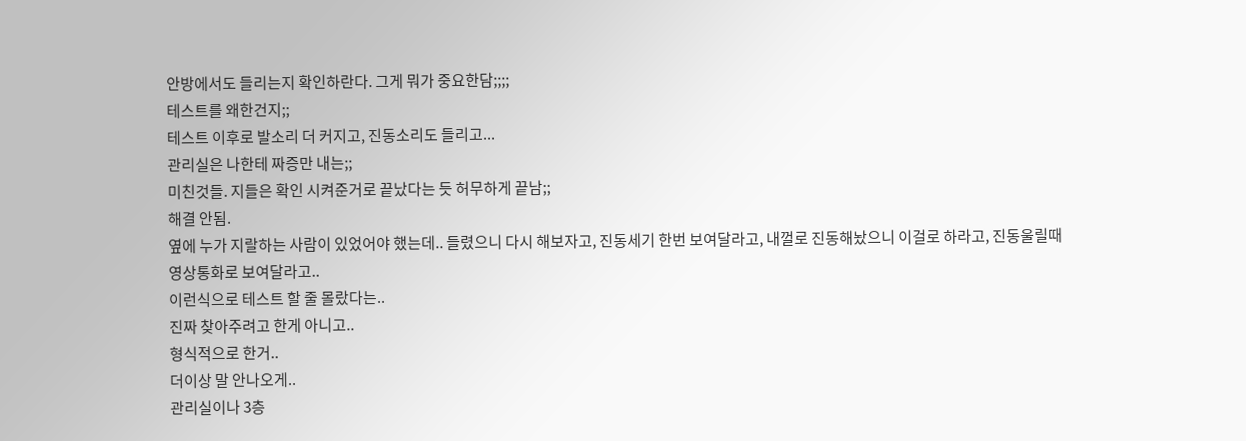안방에서도 들리는지 확인하란다. 그게 뭐가 중요한담;;;;
테스트를 왜한건지;;
테스트 이후로 발소리 더 커지고, 진동소리도 들리고...
관리실은 나한테 짜증만 내는;;
미친것들. 지들은 확인 시켜준거로 끝났다는 듯 허무하게 끝남;;
해결 안됨.
옆에 누가 지랄하는 사람이 있었어야 했는데.. 들렸으니 다시 해보자고, 진동세기 한번 보여달라고, 내껄로 진동해놨으니 이걸로 하라고, 진동울릴때 영상통화로 보여달라고..
이런식으로 테스트 할 줄 몰랐다는..
진짜 찾아주려고 한게 아니고..
형식적으로 한거..
더이상 말 안나오게..
관리실이나 3층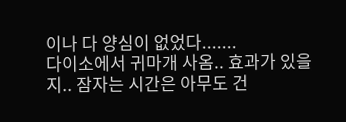이나 다 양심이 없었다.......
다이소에서 귀마개 사옴.. 효과가 있을지.. 잠자는 시간은 아무도 건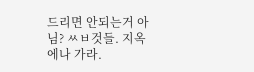드리면 안되는거 아님? ㅆㅂ것들. 지옥에나 가라.